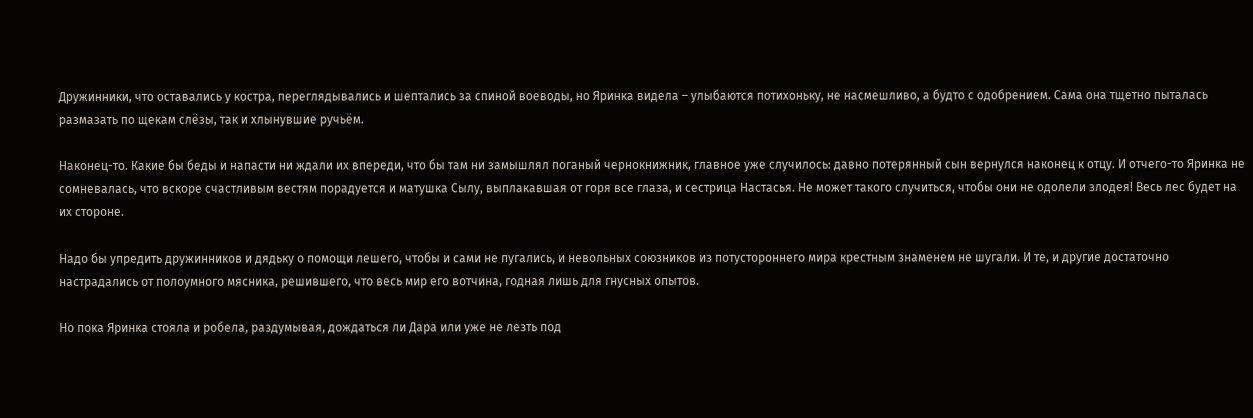Дружинники, что оставались у костра, переглядывались и шептались за спиной воеводы, но Яринка видела – улыбаются потихоньку, не насмешливо, а будто с одобрением. Сама она тщетно пыталась размазать по щекам слёзы, так и хлынувшие ручьём.

Наконец-то. Какие бы беды и напасти ни ждали их впереди, что бы там ни замышлял поганый чернокнижник, главное уже случилось: давно потерянный сын вернулся наконец к отцу. И отчего-то Яринка не сомневалась, что вскоре счастливым вестям порадуется и матушка Сылу, выплакавшая от горя все глаза, и сестрица Настасья. Не может такого случиться, чтобы они не одолели злодея! Весь лес будет на их стороне.

Надо бы упредить дружинников и дядьку о помощи лешего, чтобы и сами не пугались, и невольных союзников из потустороннего мира крестным знаменем не шугали. И те, и другие достаточно настрадались от полоумного мясника, решившего, что весь мир его вотчина, годная лишь для гнусных опытов.

Но пока Яринка стояла и робела, раздумывая, дождаться ли Дара или уже не лезть под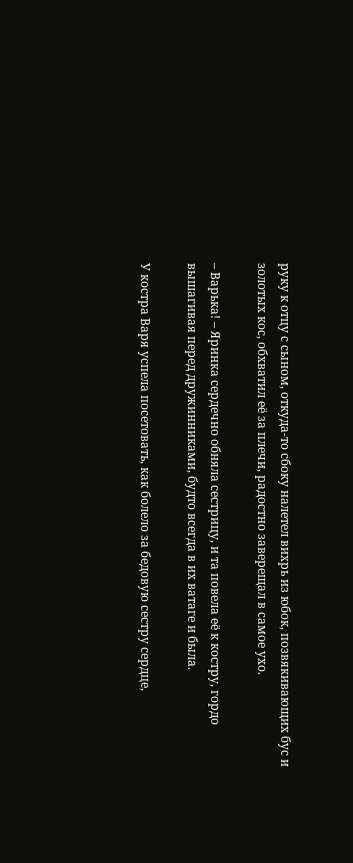руку к отцу с сыном, откуда-то сбоку налетел вихрь из юбок, позвякивающих бус и золотых кос, обхватил её за плечи, радостно заверещал в самое ухо.

– Варька! – Яринка сердечно обняла сестрицу, и та повела её к костру, гордо вышагивая перед дружинниками, будто всегда в их ватаге и была.

У костра Варя успела посетовать, как болело за бедовую сестру сердце,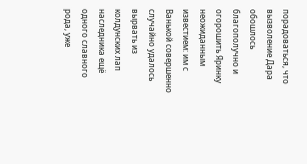порадоваться, что вызволение Дара обошлось благополучно и огорошить Яринку неожиданным известием: им с Ванькой совершенно случайно удалось вырвать из колдунских лап наследника ещё одного славного рода, уже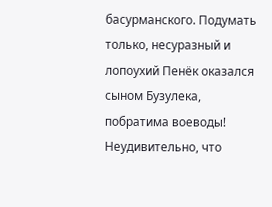басурманского. Подумать только, несуразный и лопоухий Пенёк оказался сыном Бузулека, побратима воеводы! Неудивительно, что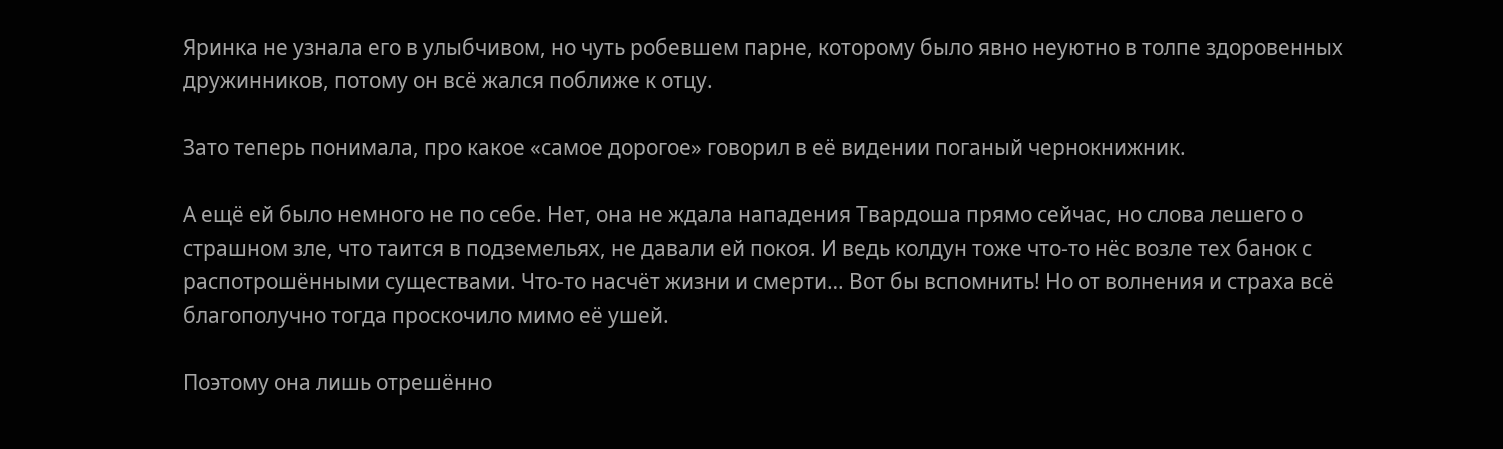Яринка не узнала его в улыбчивом, но чуть робевшем парне, которому было явно неуютно в толпе здоровенных дружинников, потому он всё жался поближе к отцу.

Зато теперь понимала, про какое «самое дорогое» говорил в её видении поганый чернокнижник.

А ещё ей было немного не по себе. Нет, она не ждала нападения Твардоша прямо сейчас, но слова лешего о страшном зле, что таится в подземельях, не давали ей покоя. И ведь колдун тоже что-то нёс возле тех банок с распотрошёнными существами. Что-то насчёт жизни и смерти… Вот бы вспомнить! Но от волнения и страха всё благополучно тогда проскочило мимо её ушей.

Поэтому она лишь отрешённо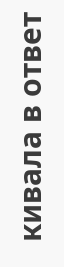кивала в ответ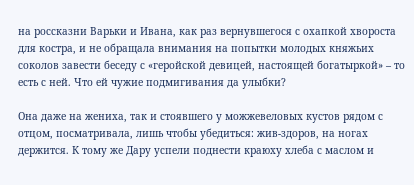на россказни Варьки и Ивана, как раз вернувшегося с охапкой хвороста для костра, и не обращала внимания на попытки молодых княжьих соколов завести беседу с «геройской девицей, настоящей богатыркой» – то есть с ней. Что ей чужие подмигивания да улыбки?

Она даже на жениха, так и стоявшего у можжевеловых кустов рядом с отцом, посматривала, лишь чтобы убедиться: жив-здоров, на ногах держится. К тому же Дару успели поднести краюху хлеба с маслом и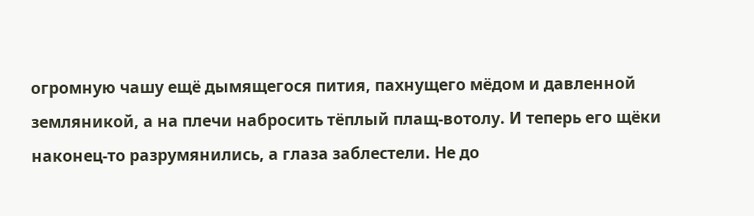огромную чашу ещё дымящегося пития, пахнущего мёдом и давленной земляникой, а на плечи набросить тёплый плащ-вотолу. И теперь его щёки наконец-то разрумянились, а глаза заблестели. Не до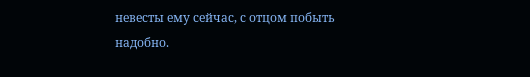невесты ему сейчас, с отцом побыть надобно.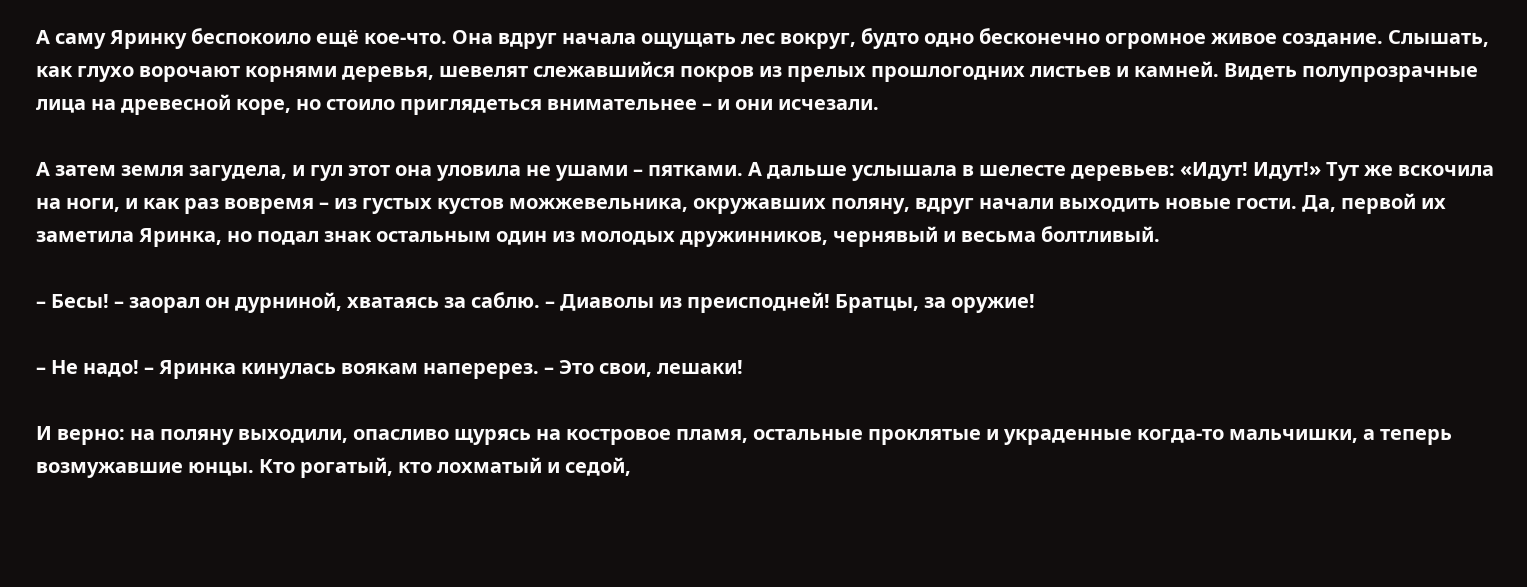А саму Яринку беспокоило ещё кое-что. Она вдруг начала ощущать лес вокруг, будто одно бесконечно огромное живое создание. Слышать, как глухо ворочают корнями деревья, шевелят слежавшийся покров из прелых прошлогодних листьев и камней. Видеть полупрозрачные лица на древесной коре, но стоило приглядеться внимательнее – и они исчезали.

А затем земля загудела, и гул этот она уловила не ушами – пятками. А дальше услышала в шелесте деревьев: «Идут! Идут!» Тут же вскочила на ноги, и как раз вовремя – из густых кустов можжевельника, окружавших поляну, вдруг начали выходить новые гости. Да, первой их заметила Яринка, но подал знак остальным один из молодых дружинников, чернявый и весьма болтливый.

– Бесы! – заорал он дурниной, хватаясь за саблю. – Диаволы из преисподней! Братцы, за оружие!

– Не надо! – Яринка кинулась воякам наперерез. – Это свои, лешаки!

И верно: на поляну выходили, опасливо щурясь на костровое пламя, остальные проклятые и украденные когда-то мальчишки, а теперь возмужавшие юнцы. Кто рогатый, кто лохматый и седой,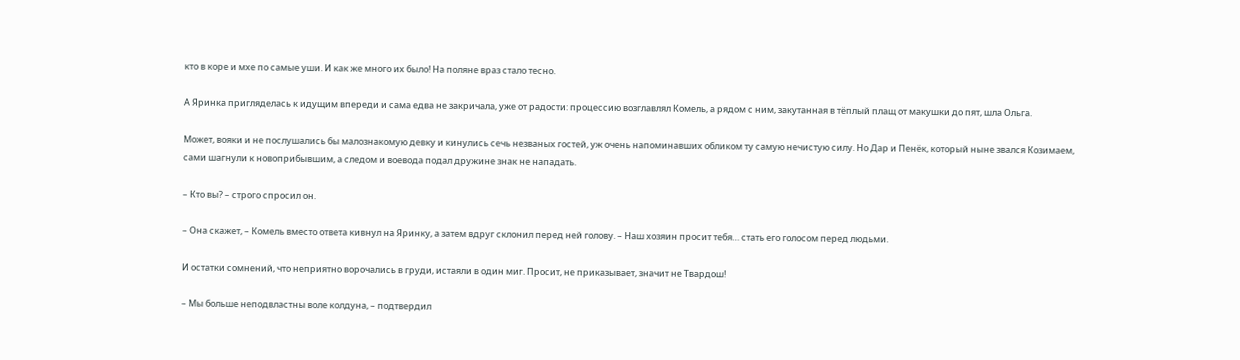кто в коре и мхе по самые уши. И как же много их было! На поляне враз стало тесно.

А Яринка пригляделась к идущим впереди и сама едва не закричала, уже от радости: процессию возглавлял Комель, а рядом с ним, закутанная в тёплый плащ от макушки до пят, шла Ольга.

Может, вояки и не послушались бы малознакомую девку и кинулись сечь незваных гостей, уж очень напоминавших обликом ту самую нечистую силу. Но Дар и Пенёк, который ныне звался Козимаем, сами шагнули к новоприбывшим, а следом и воевода подал дружине знак не нападать.

– Кто вы? – строго спросил он.

– Она скажет, – Комель вместо ответа кивнул на Яринку, а затем вдруг склонил перед ней голову. – Наш хозяин просит тебя… стать его голосом перед людьми.

И остатки сомнений, что неприятно ворочались в груди, истаяли в один миг. Просит, не приказывает, значит не Твардош!

– Мы больше неподвластны воле колдуна, – подтвердил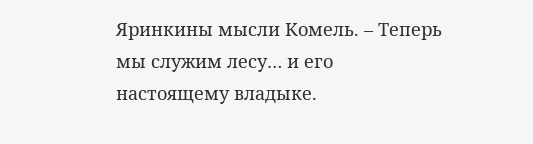Яринкины мысли Комель. – Теперь мы служим лесу… и его настоящему владыке.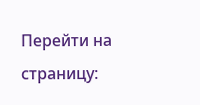Перейти на страницу: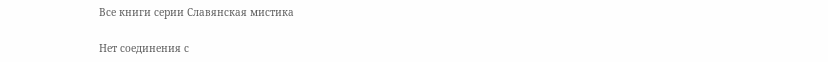Все книги серии Славянская мистика

Нет соединения с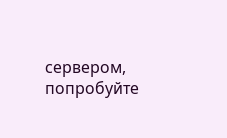сервером, попробуйте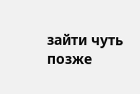зайти чуть позже